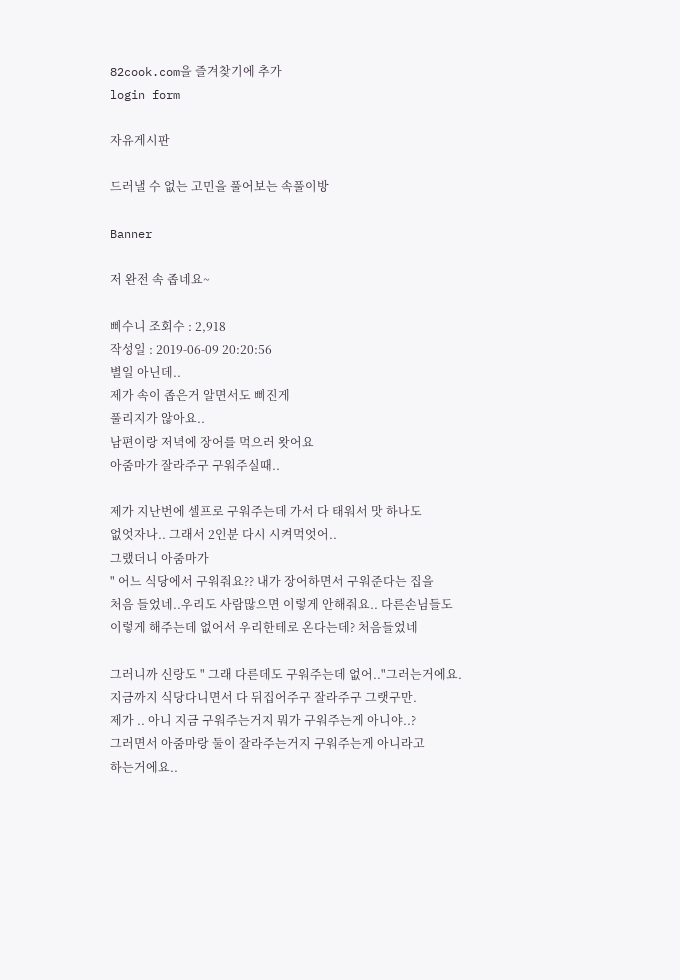82cook.com을 즐겨찾기에 추가
login form

자유게시판

드러낼 수 없는 고민을 풀어보는 속풀이방

Banner

저 완전 속 좁네요~

삐수니 조회수 : 2,918
작성일 : 2019-06-09 20:20:56
별일 아닌데..
제가 속이 좁은거 알면서도 삐진게
풀리지가 않아요..
남편이랑 저녁에 장어를 먹으러 왓어요
아줌마가 잘라주구 구워주실때..

제가 지난번에 셀프로 구워주는데 가서 다 태워서 맛 하나도
없엇자나.. 그래서 2인분 다시 시켜먹엇어..
그랬더니 아줌마가
" 어느 식당에서 구워줘요?? 내가 장어하면서 구워준다는 집을
처음 들었네..우리도 사람많으면 이렇게 안해줘요.. 다른손님들도
이렇게 해주는데 없어서 우리한테로 온다는데? 처음들었네

그러니까 신랑도 " 그래 다른데도 구워주는데 없어.."그러는거에요.
지금까지 식당다니면서 다 뒤집어주구 잘라주구 그랫구만.
제가 .. 아니 지금 구워주는거지 뭐가 구워주는게 아니야..?
그러면서 아줌마랑 둘이 잘라주는거지 구워주는게 아니라고
하는거에요..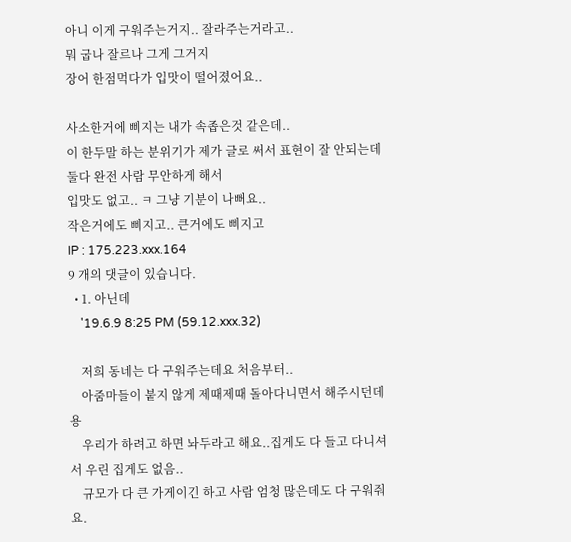아니 이게 구워주는거지.. 잘라주는거라고..
뭐 굽나 잘르나 그게 그거지
장어 한점먹다가 입맛이 떨어졌어요..

사소한거에 삐지는 내가 속좁은것 같은데..
이 한두말 하는 분위기가 제가 글로 써서 표현이 잘 안되는데
둘다 완전 사람 무안하게 해서
입맛도 없고.. ㅋ 그냥 기분이 나뻐요..
작은거에도 삐지고.. 큰거에도 삐지고
IP : 175.223.xxx.164
9 개의 댓글이 있습니다.
  • 1. 아닌데
    '19.6.9 8:25 PM (59.12.xxx.32)

    저희 동네는 다 구워주는데요 처음부터..
    아줌마들이 붙지 않게 제때제때 돌아다니면서 해주시던데용
    우리가 하려고 하면 놔두라고 해요..집게도 다 들고 다니셔서 우린 집게도 없음..
    규모가 다 큰 가게이긴 하고 사람 엄청 많은데도 다 구워줘요.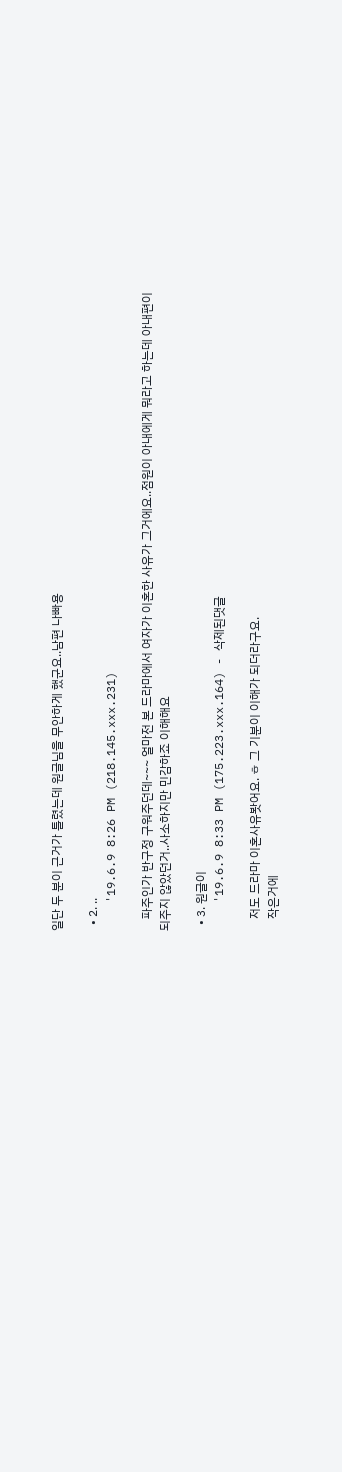일단 두 분이 근거가 틀렸는데 원글님을 무안하게 했군요..남편 나빠용

  • 2. ..
    '19.6.9 8:26 PM (218.145.xxx.231)

    파주인가 반구정 구워주던데~~~ 얼마전 본 드라마에서 여자가 이혼한 사유가 그거에요..점원이 아내에게 뭐라고 하는데 아내편이 되주지 않았던거..사소하지만 민감하죠 이해해요

  • 3. 원글이
    '19.6.9 8:33 PM (175.223.xxx.164) - 삭제된댓글

    저도 드라마 이혼사유봣어요. ㅎ 그 기분이 이해가 되더라구요.
    작은거에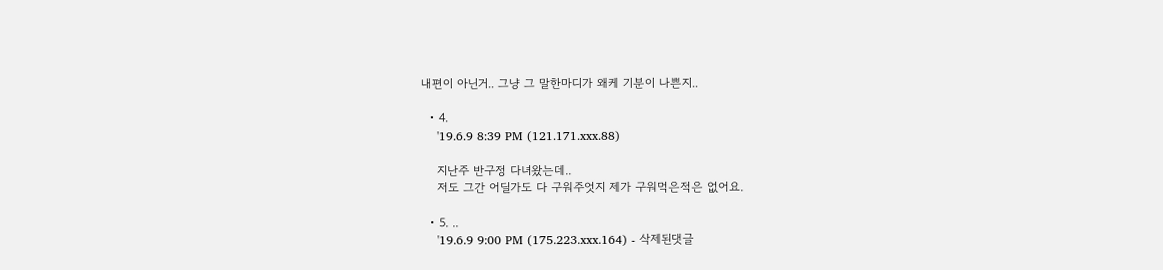내편이 아닌거.. 그냥 그 말한마디가 왜케 기분이 나쁜지..

  • 4.
    '19.6.9 8:39 PM (121.171.xxx.88)

    지난주 반구정 다녀왔는데..
    저도 그간 어딜가도 다 구워주엇지 제가 구워먹은적은 없어요.

  • 5. ..
    '19.6.9 9:00 PM (175.223.xxx.164) - 삭제된댓글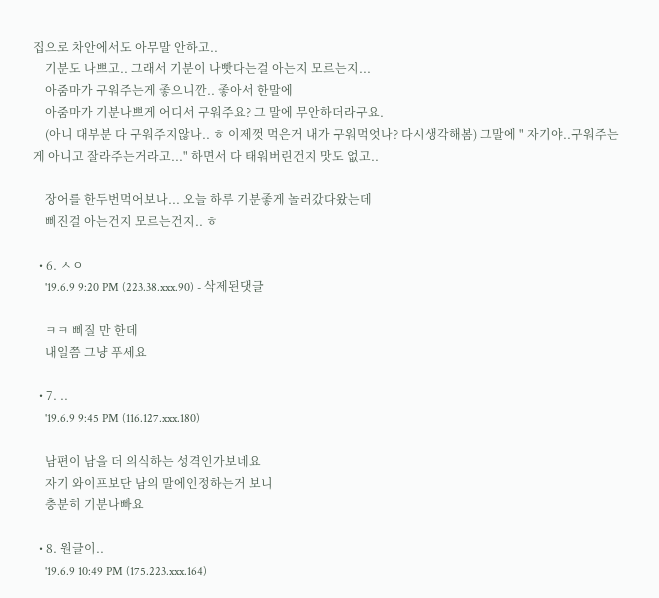집으로 차안에서도 아무말 안하고..
    기분도 나쁘고.. 그래서 기분이 나빳다는걸 아는지 모르는지...
    아줌마가 구워주는게 좋으니깐.. 좋아서 한말에
    아줌마가 기분나쁘게 어디서 구워주요? 그 말에 무안하더라구요.
    (아니 대부분 다 구워주지않나.. ㅎ 이제껏 먹은거 내가 구워먹엇나? 다시생각해봄) 그말에 " 자기야..구워주는게 아니고 잘라주는거라고..." 하면서 다 태워버린건지 맛도 없고..

    장어를 한두번먹어보나... 오늘 하루 기분좋게 놀러갔다왔는데
    삐진걸 아는건지 모르는건지.. ㅎ

  • 6. ㅅㅇ
    '19.6.9 9:20 PM (223.38.xxx.90) - 삭제된댓글

    ㅋㅋ 삐질 만 한데
    내일쯤 그냥 푸세요

  • 7. ..
    '19.6.9 9:45 PM (116.127.xxx.180)

    남편이 남을 더 의식하는 성격인가보네요
    자기 와이프보단 남의 말에인정하는거 보니
    충분히 기분나빠요

  • 8. 원글이..
    '19.6.9 10:49 PM (175.223.xxx.164)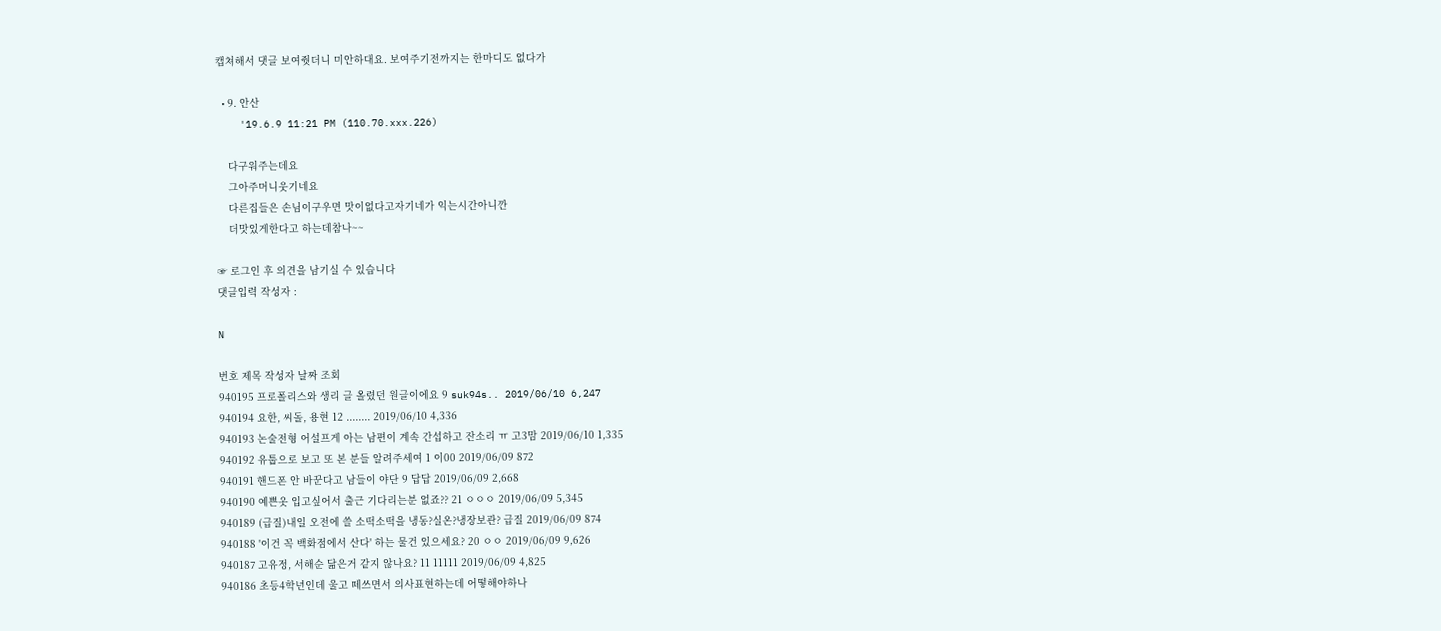캡쳐해서 댓글 보여줫더니 미안하대요. 보여주기전까지는 한마디도 없다가

  • 9. 안산
    '19.6.9 11:21 PM (110.70.xxx.226)

    다구워주는데요
    그아주머니웃기네요
    다른집들은 손님이구우면 맛이없다고자기네가 익는시간아니깐
    더맛있게한다고 하는데참나~~

☞ 로그인 후 의견을 남기실 수 있습니다
댓글입력 작성자 :

N

번호 제목 작성자 날짜 조회
940195 프로폴리스와 생리 글 올렸던 원글이에요 9 suk94s.. 2019/06/10 6,247
940194 요한, 씨돌, 용현 12 ........ 2019/06/10 4,336
940193 논술전형 어설프게 아는 남편이 계속 간섭하고 잔소리 ㅠ 고3맘 2019/06/10 1,335
940192 유툽으로 보고 또 본 분들 알려주세여 1 이00 2019/06/09 872
940191 핸드폰 안 바꾼다고 남들이 야단 9 답답 2019/06/09 2,668
940190 예쁜옷 입고싶어서 출근 기다리는분 없죠?? 21 ㅇㅇㅇ 2019/06/09 5,345
940189 (급질)내일 오전에 쓸 소떡소떡을 냉동?실온?냉장보관? 급질 2019/06/09 874
940188 '이건 꼭 백화점에서 산다' 하는 물건 있으세요? 20 ㅇㅇ 2019/06/09 9,626
940187 고유정, 서해순 닮은거 같지 않나요? 11 11111 2019/06/09 4,825
940186 초등4학년인데 울고 떼쓰면서 의사표현하는데 어떻해야하나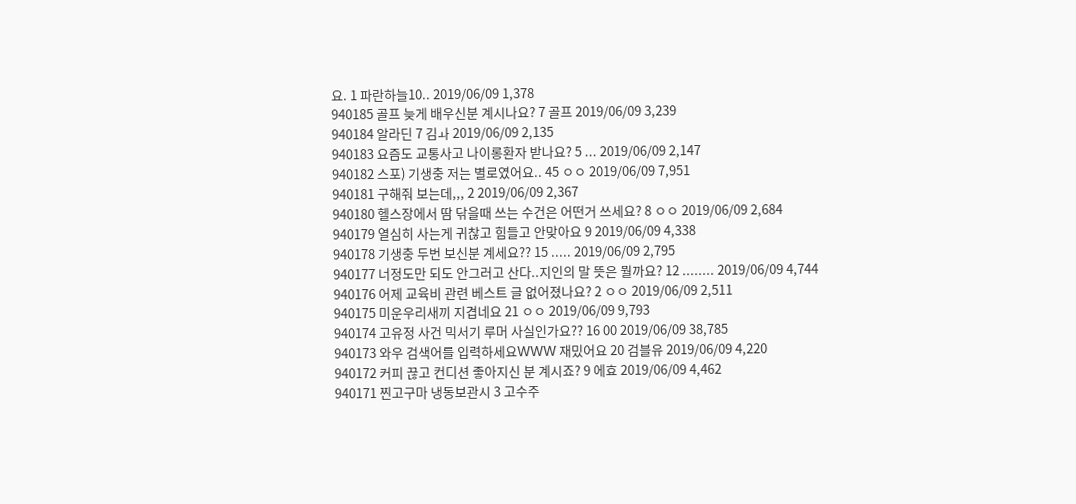요. 1 파란하늘10.. 2019/06/09 1,378
940185 골프 늦게 배우신분 계시나요? 7 골프 2019/06/09 3,239
940184 알라딘 7 김ㅘ 2019/06/09 2,135
940183 요즘도 교통사고 나이롱환자 받나요? 5 ... 2019/06/09 2,147
940182 스포) 기생충 저는 별로였어요.. 45 ㅇㅇ 2019/06/09 7,951
940181 구해줘 보는데,,, 2 2019/06/09 2,367
940180 헬스장에서 땀 닦을때 쓰는 수건은 어떤거 쓰세요? 8 ㅇㅇ 2019/06/09 2,684
940179 열심히 사는게 귀찮고 힘들고 안맞아요 9 2019/06/09 4,338
940178 기생충 두번 보신분 계세요?? 15 ..... 2019/06/09 2,795
940177 너정도만 되도 안그러고 산다..지인의 말 뜻은 뭘까요? 12 ........ 2019/06/09 4,744
940176 어제 교육비 관련 베스트 글 없어졌나요? 2 ㅇㅇ 2019/06/09 2,511
940175 미운우리새끼 지겹네요 21 ㅇㅇ 2019/06/09 9,793
940174 고유정 사건 믹서기 루머 사실인가요?? 16 00 2019/06/09 38,785
940173 와우 검색어를 입력하세요WWW 재밌어요 20 검블유 2019/06/09 4,220
940172 커피 끊고 컨디션 좋아지신 분 계시죠? 9 에효 2019/06/09 4,462
940171 찐고구마 냉동보관시 3 고수주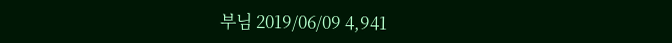부님 2019/06/09 4,941